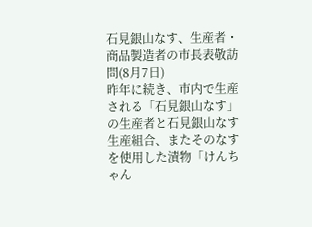石見銀山なす、生産者・商品製造者の市長表敬訪問(8月7日)
昨年に続き、市内で生産される「石見銀山なす」の生産者と石見銀山なす生産組合、またそのなすを使用した漬物「けんちゃん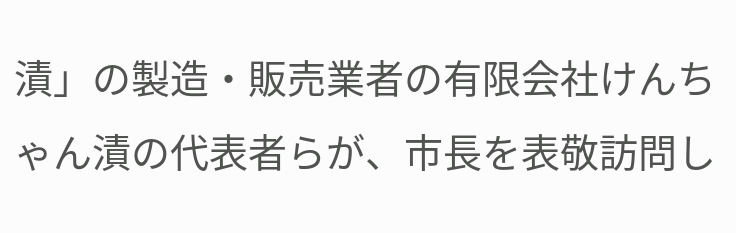漬」の製造・販売業者の有限会社けんちゃん漬の代表者らが、市長を表敬訪問し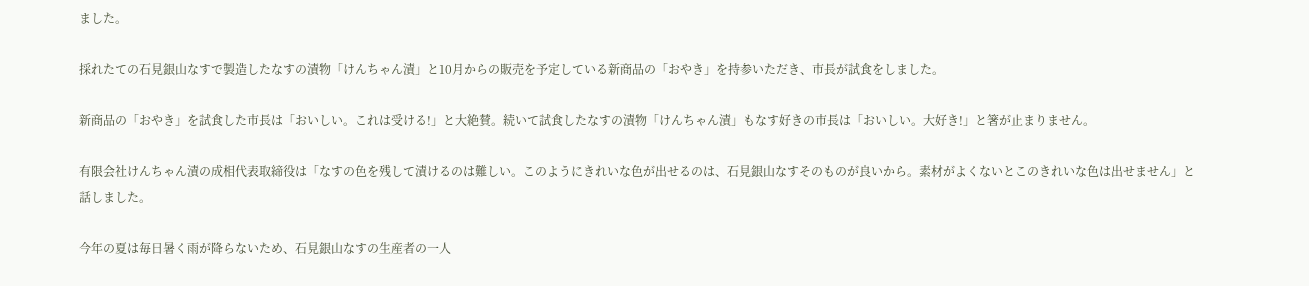ました。

採れたての石見銀山なすで製造したなすの漬物「けんちゃん漬」と10月からの販売を予定している新商品の「おやき」を持参いただき、市長が試食をしました。

新商品の「おやき」を試食した市長は「おいしい。これは受ける!」と大絶賛。続いて試食したなすの漬物「けんちゃん漬」もなす好きの市長は「おいしい。大好き!」と箸が止まりません。

有限会社けんちゃん漬の成相代表取締役は「なすの色を残して漬けるのは難しい。このようにきれいな色が出せるのは、石見銀山なすそのものが良いから。素材がよくないとこのきれいな色は出せません」と話しました。

今年の夏は毎日暑く雨が降らないため、石見銀山なすの生産者の一人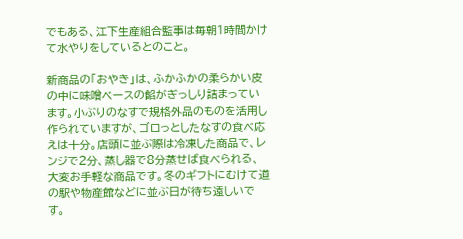でもある、江下生産組合監事は毎朝1時間かけて水やりをしているとのこと。

新商品の「おやき」は、ふかふかの柔らかい皮の中に味噌ベースの餡がぎっしり詰まっています。小ぶりのなすで規格外品のものを活用し作られていますが、ゴロっとしたなすの食べ応えは十分。店頭に並ぶ際は冷凍した商品で、レンジで2分、蒸し器で8分蒸せば食べられる、大変お手軽な商品です。冬のギフトにむけて道の駅や物産館などに並ぶ日が待ち遠しいです。